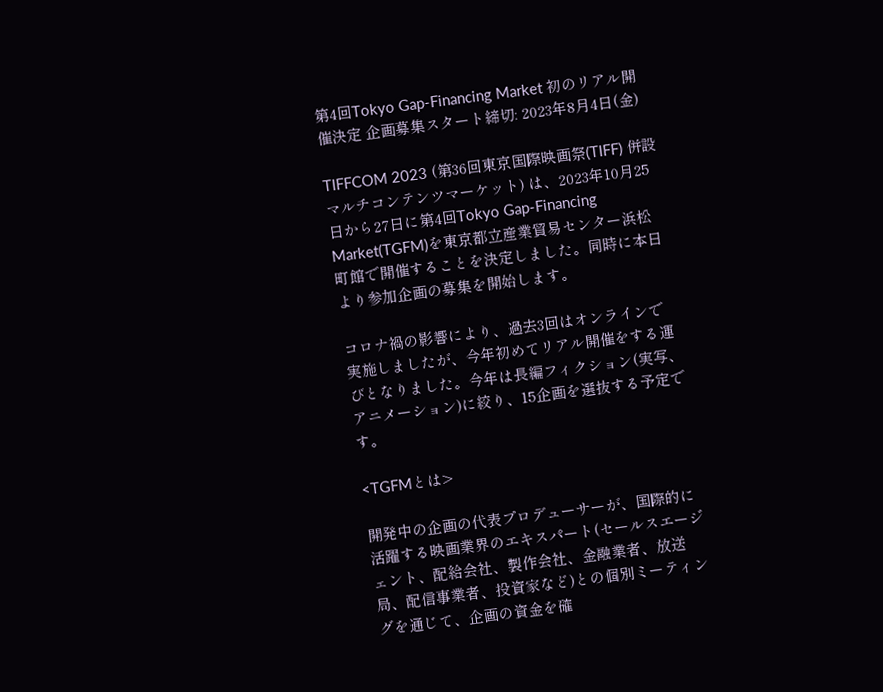第4回Tokyo Gap-Financing Market 初のリアル開催決定 企画募集スタート締切: 2023年8月4日(金)

TIFFCOM 2023 (第36回東京国際映画祭(TIFF) 併設マルチコンテンツマーケット) は、2023年10月25日から27日に第4回Tokyo Gap-Financing Market(TGFM)を東京都立産業貿易センター浜松町館で開催することを決定しました。同時に本日より参加企画の募集を開始します。

コロナ禍の影響により、過去3回はオンラインで実施しましたが、今年初めてリアル開催をする運びとなりました。今年は長編フィクション(実写、アニメーション)に絞り、15企画を選抜する予定です。

<TGFMとは>

開発中の企画の代表プロデューサーが、国際的に活躍する映画業界のエキスパート(セールスエージェント、配給会社、製作会社、金融業者、放送局、配信事業者、投資家など)との個別ミーティングを通じて、企画の資金を確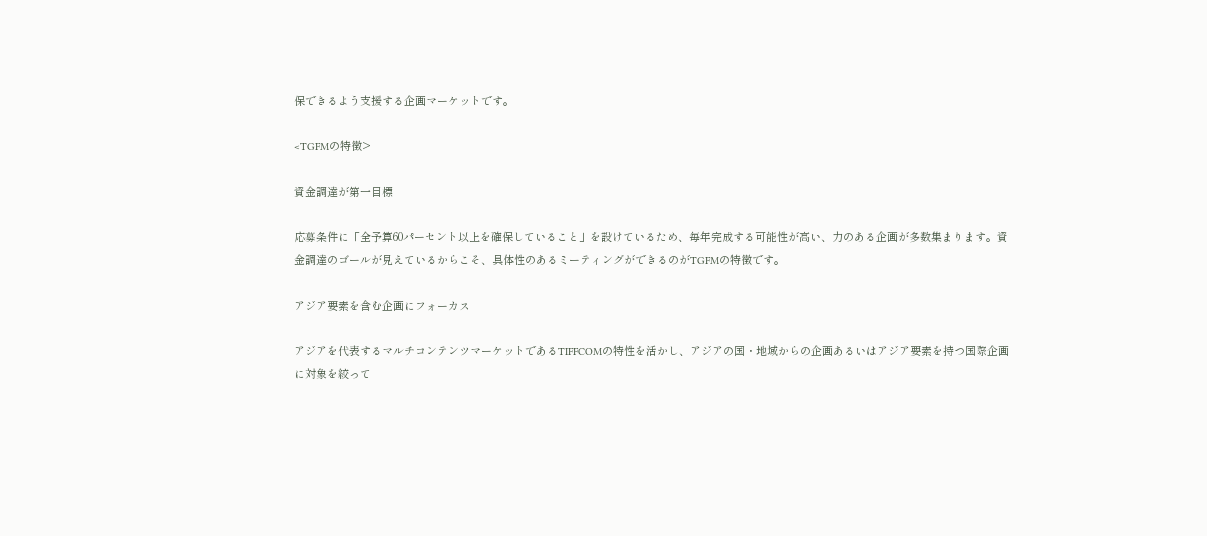保できるよう支援する企画マーケットです。

<TGFMの特徴>

資金調達が第一目標

応募条件に「全予算60パーセント以上を確保していること」を設けているため、毎年完成する可能性が高い、力のある企画が多数集まります。資金調達のゴールが見えているからこそ、具体性のあるミーティングができるのがTGFMの特徴です。

アジア要素を含む企画にフォーカス

アジアを代表するマルチコンテンツマーケットであるTIFFCOMの特性を活かし、アジアの国・地域からの企画あるいはアジア要素を持つ国際企画に対象を絞って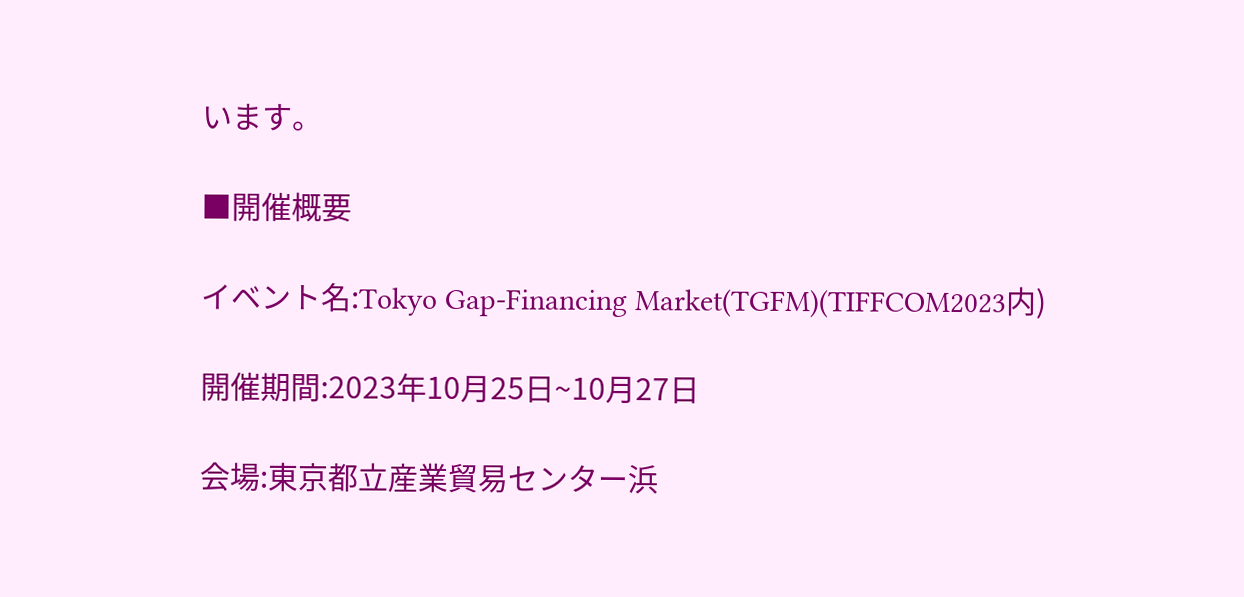います。

■開催概要

イベント名:Tokyo Gap-Financing Market(TGFM)(TIFFCOM2023内)

開催期間:2023年10月25日~10月27日

会場:東京都立産業貿易センター浜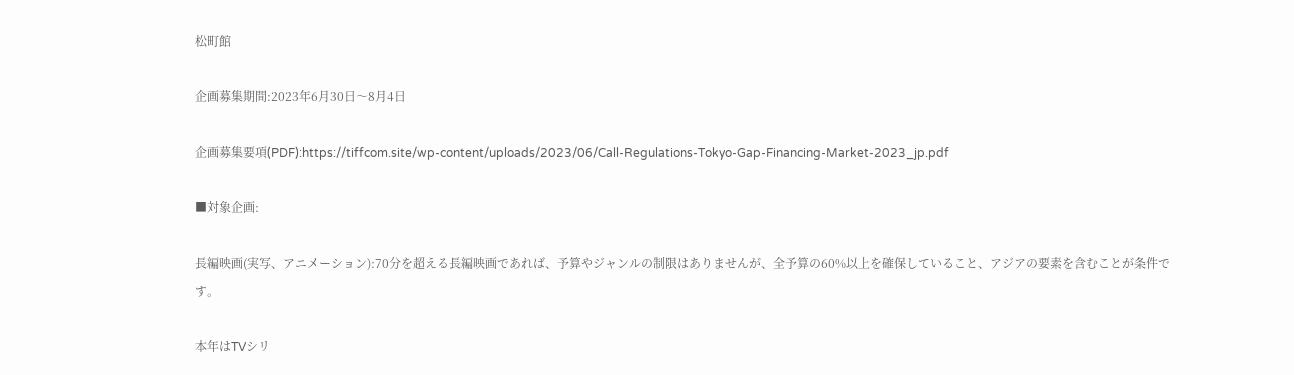松町館

企画募集期間:2023年6月30日〜8月4日

企画募集要項(PDF):https://tiffcom.site/wp-content/uploads/2023/06/Call-Regulations-Tokyo-Gap-Financing-Market-2023_jp.pdf

■対象企画:

長編映画(実写、アニメーション):70分を超える長編映画であれば、予算やジャンルの制限はありませんが、全予算の60%以上を確保していること、アジアの要素を含むことが条件です。

本年はTVシリ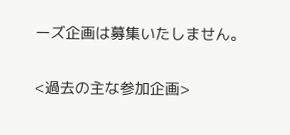ーズ企画は募集いたしません。

<過去の主な参加企画>